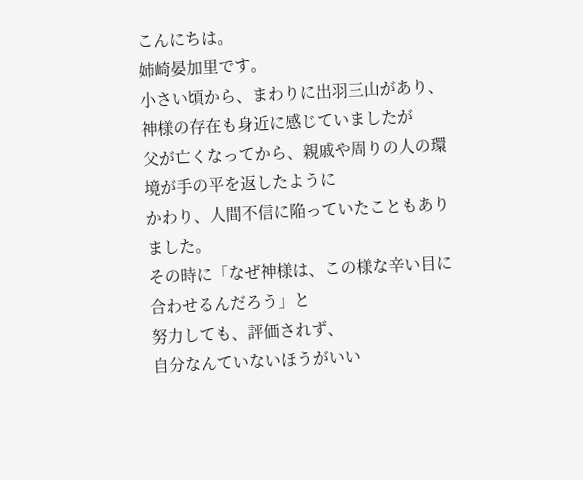こんにちは。
姉崎晏加里です。
小さい頃から、まわりに出羽三山があり、神様の存在も身近に感じていましたが
父が亡くなってから、親戚や周りの人の環境が手の平を返したように
かわり、人間不信に陥っていたこともありました。
その時に「なぜ神様は、この様な辛い目に合わせるんだろう」と
努力しても、評価されず、
自分なんていないほうがいい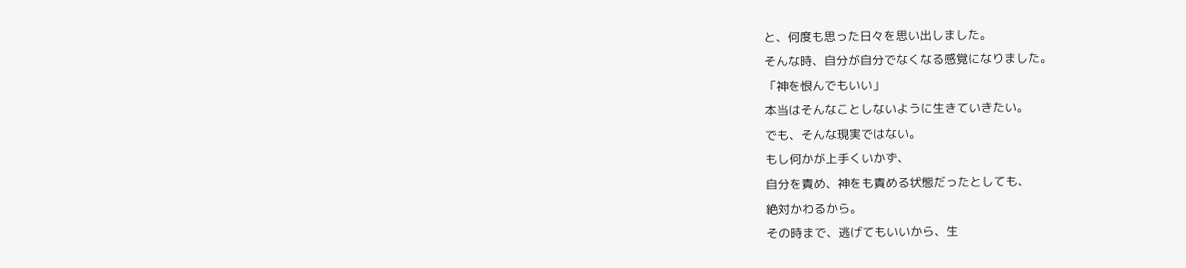と、何度も思った日々を思い出しました。
そんな時、自分が自分でなくなる感覚になりました。
「神を恨んでもいい」
本当はそんなことしないように生きていきたい。
でも、そんな現実ではない。
もし何かが上手くいかず、
自分を責め、神をも責める状態だったとしても、
絶対かわるから。
その時まで、逃げてもいいから、生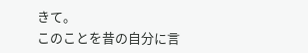きて。
このことを昔の自分に言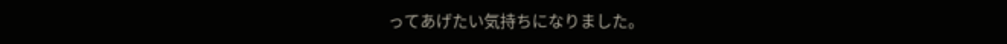ってあげたい気持ちになりました。